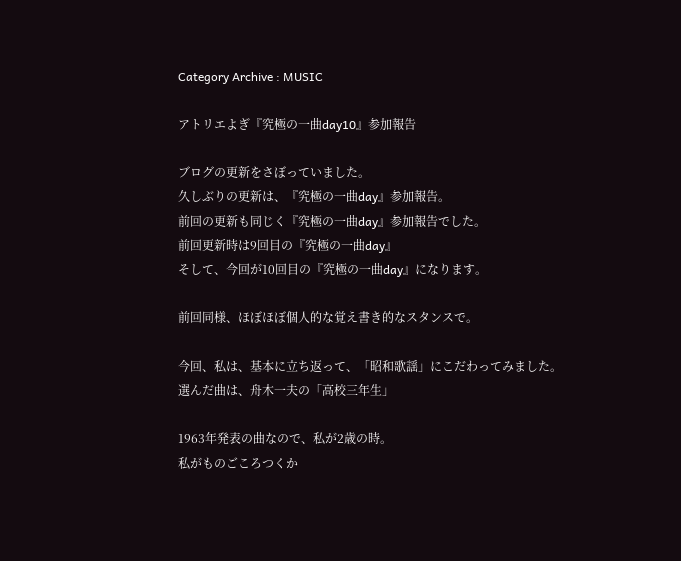Category Archive : MUSIC

アトリエよぎ『究極の一曲day10』参加報告

ブログの更新をさぼっていました。
久しぶりの更新は、『究極の一曲day』参加報告。
前回の更新も同じく『究極の一曲day』参加報告でした。
前回更新時は9回目の『究極の一曲day』
そして、今回が10回目の『究極の一曲day』になります。

前回同様、ほぼほぼ個人的な覚え書き的なスタンスで。

今回、私は、基本に立ち返って、「昭和歌謡」にこだわってみました。
選んだ曲は、舟木一夫の「高校三年生」

1963年発表の曲なので、私が2歳の時。
私がものごころつくか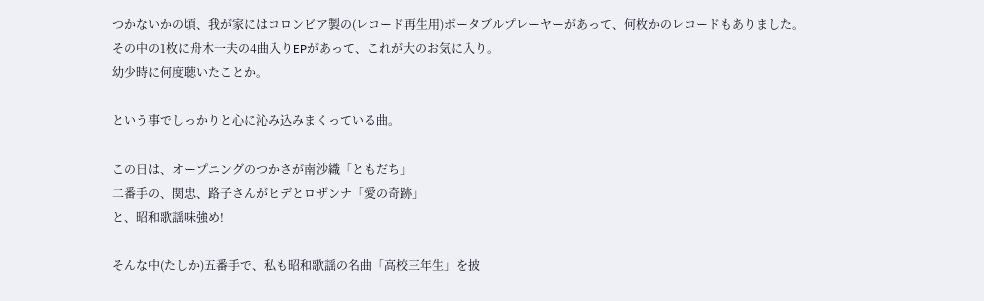つかないかの頃、我が家にはコロンビア製の(レコード再生用)ポータブルプレーヤーがあって、何枚かのレコードもありました。
その中の1枚に舟木一夫の4曲入りEPがあって、これが大のお気に入り。
幼少時に何度聴いたことか。

という事でしっかりと心に沁み込みまくっている曲。

この日は、オープニングのつかさが南沙織「ともだち」
二番手の、関忠、路子さんがヒデとロザンナ「愛の奇跡」
と、昭和歌謡味強め!

そんな中(たしか)五番手で、私も昭和歌謡の名曲「高校三年生」を披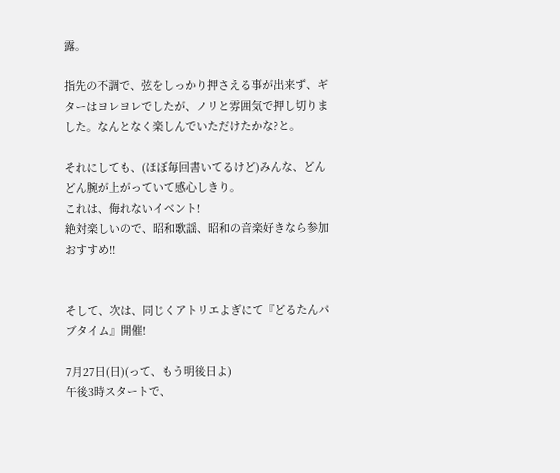露。

指先の不調で、弦をしっかり押さえる事が出来ず、ギターはヨレヨレでしたが、ノリと雰囲気で押し切りました。なんとなく楽しんでいただけたかな?と。

それにしても、(ほぼ毎回書いてるけど)みんな、どんどん腕が上がっていて感心しきり。
これは、侮れないイベント!
絶対楽しいので、昭和歌謡、昭和の音楽好きなら参加おすすめ!!


そして、次は、同じくアトリエよぎにて『どるたんパブタイム』開催!

7月27日(日)(って、もう明後日よ)
午後3時スタートで、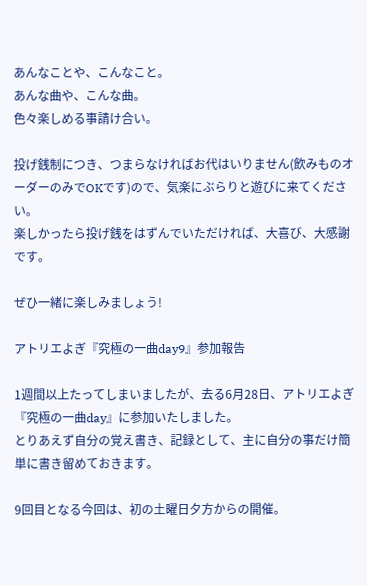あんなことや、こんなこと。
あんな曲や、こんな曲。
色々楽しめる事請け合い。

投げ銭制につき、つまらなければお代はいりません(飲みものオーダーのみでOKです)ので、気楽にぶらりと遊びに来てください。
楽しかったら投げ銭をはずんでいただければ、大喜び、大感謝です。

ぜひ一緒に楽しみましょう!

アトリエよぎ『究極の一曲day9』参加報告

1週間以上たってしまいましたが、去る6月28日、アトリエよぎ『究極の一曲day』に参加いたしました。
とりあえず自分の覚え書き、記録として、主に自分の事だけ簡単に書き留めておきます。

9回目となる今回は、初の土曜日夕方からの開催。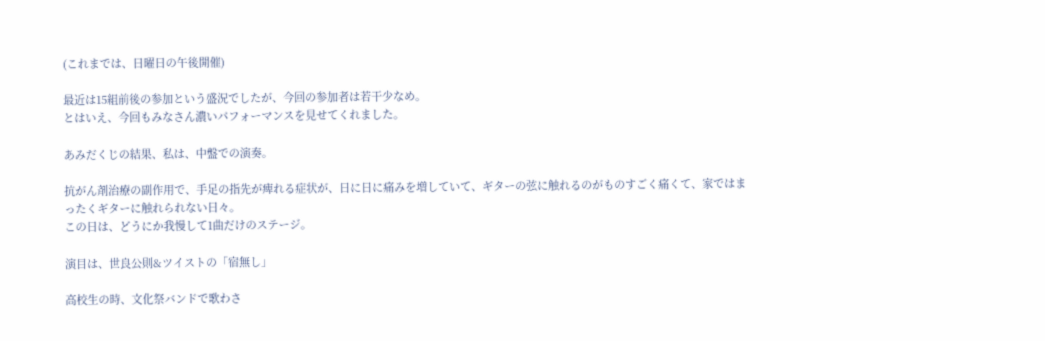(これまでは、日曜日の午後開催)

最近は15組前後の参加という盛況でしたが、今回の参加者は若干少なめ。
とはいえ、今回もみなさん濃いパフォーマンスを見せてくれました。

あみだくじの結果、私は、中盤での演奏。

抗がん剤治療の副作用で、手足の指先が痺れる症状が、日に日に痛みを増していて、ギターの弦に触れるのがものすごく痛くて、家ではまったくギターに触れられない日々。
この日は、どうにか我慢して1曲だけのステージ。

演目は、世良公則&ツイストの「宿無し」

高校生の時、文化祭バンドで歌わさ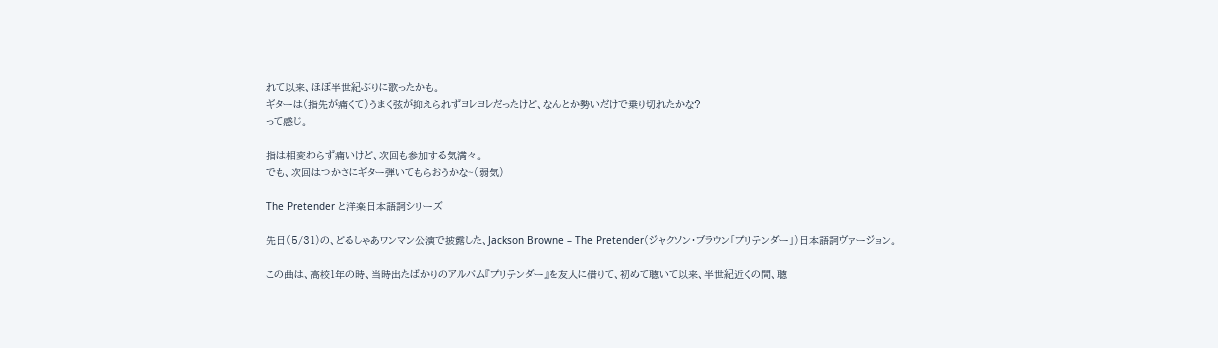れて以来、ほぼ半世紀ぶりに歌ったかも。
ギターは(指先が痛くて)うまく弦が抑えられずヨレヨレだったけど、なんとか勢いだけで乗り切れたかな?
って感じ。

指は相変わらず痛いけど、次回も参加する気満々。
でも、次回はつかさにギター弾いてもらおうかな~(弱気)

The Pretender と洋楽日本語詞シリーズ

先日(5/31)の、どるしゃあワンマン公演で披露した、Jackson Browne – The Pretender(ジャクソン・ブラウン「プリテンダー」)日本語詞ヴァージョン。

この曲は、高校1年の時、当時出たばかりのアルバム『プリテンダー』を友人に借りて、初めて聴いて以来、半世紀近くの間、聴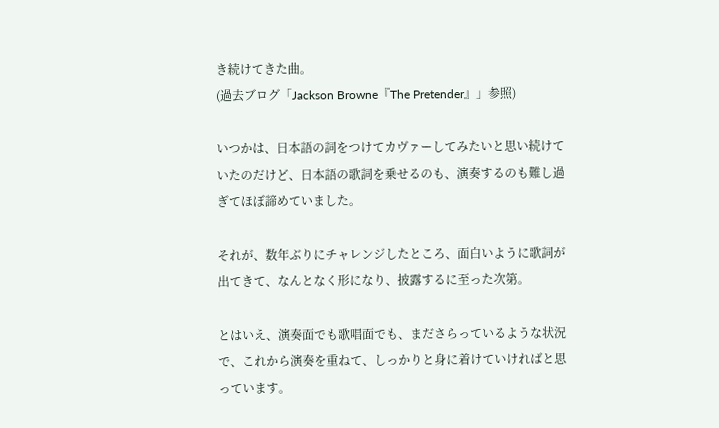き続けてきた曲。
(過去ブログ「Jackson Browne『The Pretender』」参照)

いつかは、日本語の詞をつけてカヴァーしてみたいと思い続けていたのだけど、日本語の歌詞を乗せるのも、演奏するのも難し過ぎてほぼ諦めていました。

それが、数年ぶりにチャレンジしたところ、面白いように歌詞が出てきて、なんとなく形になり、披露するに至った次第。

とはいえ、演奏面でも歌唱面でも、まださらっているような状況で、これから演奏を重ねて、しっかりと身に着けていければと思っています。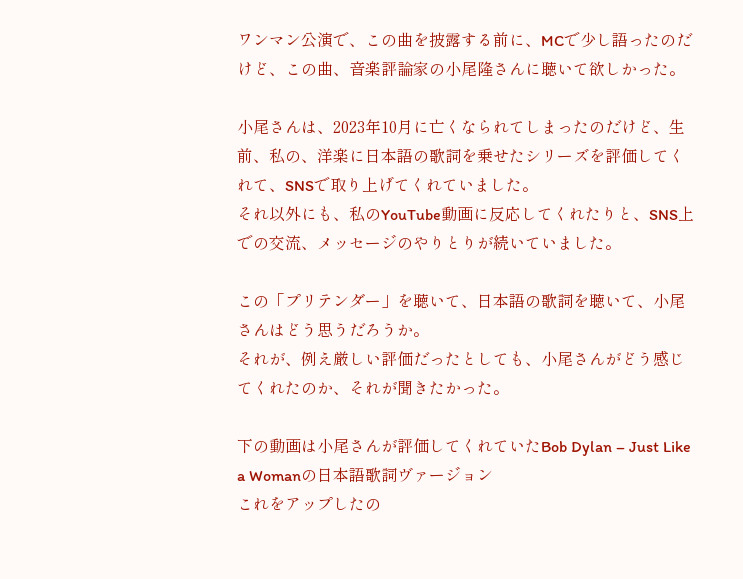ワンマン公演で、この曲を披露する前に、MCで少し語ったのだけど、この曲、音楽評論家の小尾隆さんに聴いて欲しかった。

小尾さんは、2023年10月に亡くなられてしまったのだけど、生前、私の、洋楽に日本語の歌詞を乗せたシリーズを評価してくれて、SNSで取り上げてくれていました。
それ以外にも、私のYouTube動画に反応してくれたりと、SNS上での交流、メッセージのやりとりが続いていました。

この「プリテンダー」を聴いて、日本語の歌詞を聴いて、小尾さんはどう思うだろうか。
それが、例え厳しい評価だったとしても、小尾さんがどう感じてくれたのか、それが聞きたかった。

下の動画は小尾さんが評価してくれていたBob Dylan – Just Like a Womanの日本語歌詞ヴァージョン
これをアップしたの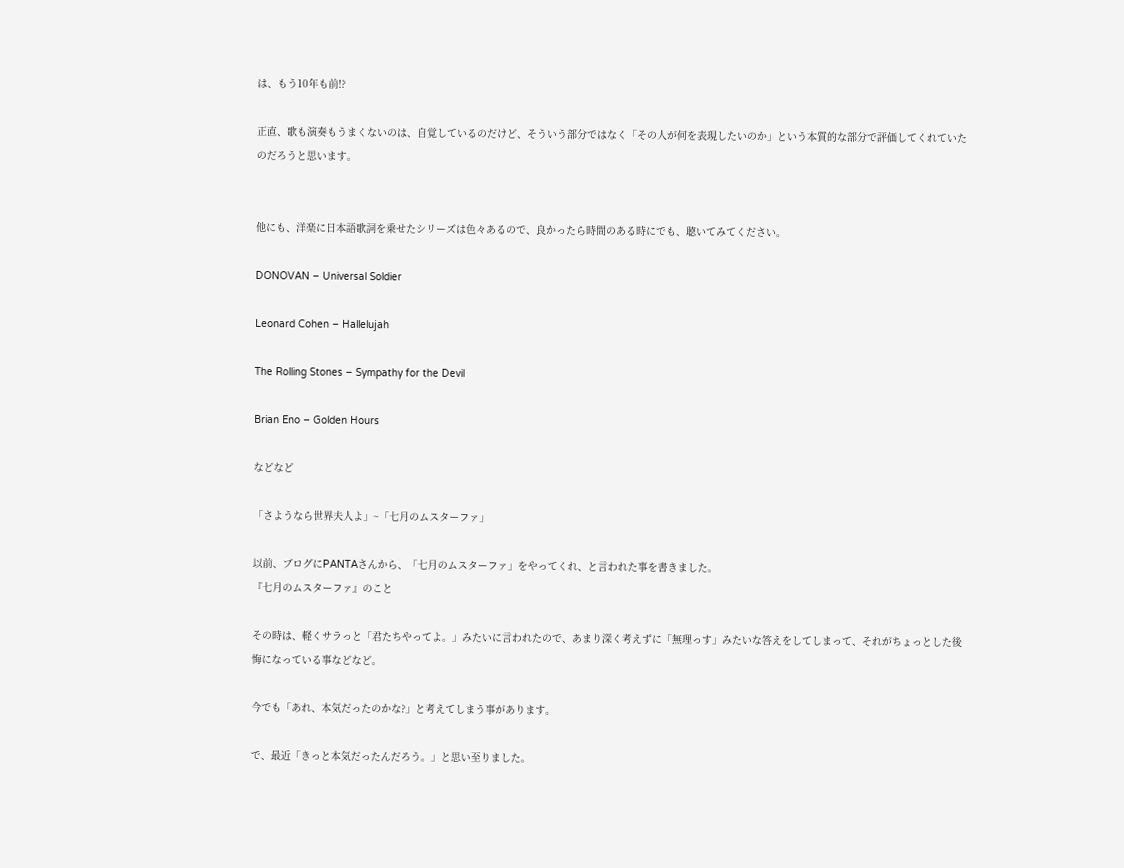は、もう10年も前!?

正直、歌も演奏もうまくないのは、自覚しているのだけど、そういう部分ではなく「その人が何を表現したいのか」という本質的な部分で評価してくれていたのだろうと思います。


他にも、洋楽に日本語歌詞を乗せたシリーズは色々あるので、良かったら時間のある時にでも、聴いてみてください。

DONOVAN – Universal Soldier

Leonard Cohen – Hallelujah

The Rolling Stones – Sympathy for the Devil

Brian Eno – Golden Hours

などなど

「さようなら世界夫人よ」~「七月のムスターファ」

以前、ブログにPANTAさんから、「七月のムスターファ」をやってくれ、と言われた事を書きました。
『七月のムスターファ』のこと

その時は、軽くサラっと「君たちやってよ。」みたいに言われたので、あまり深く考えずに「無理っす」みたいな答えをしてしまって、それがちょっとした後悔になっている事などなど。

今でも「あれ、本気だったのかな?」と考えてしまう事があります。

で、最近「きっと本気だったんだろう。」と思い至りました。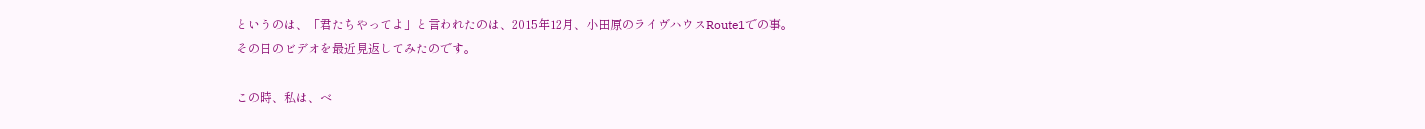というのは、「君たちやってよ」と言われたのは、2015年12月、小田原のライヴハウスRoute1での事。
その日のビデオを最近見返してみたのです。

この時、私は、ベ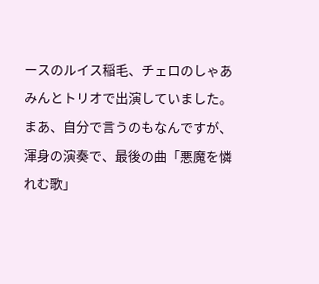ースのルイス稲毛、チェロのしゃあみんとトリオで出演していました。
まあ、自分で言うのもなんですが、渾身の演奏で、最後の曲「悪魔を憐れむ歌」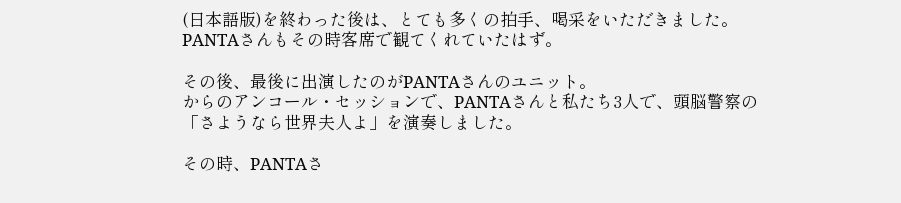(日本語版)を終わった後は、とても多くの拍手、喝采をいただきました。
PANTAさんもその時客席で観てくれていたはず。

その後、最後に出演したのがPANTAさんのユニット。
からのアンコール・セッションで、PANTAさんと私たち3人で、頭脳警察の「さようなら世界夫人よ」を演奏しました。

その時、PANTAさ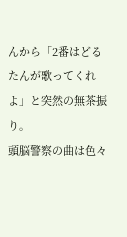んから「2番はどるたんが歌ってくれよ」と突然の無茶振り。
頭脳警察の曲は色々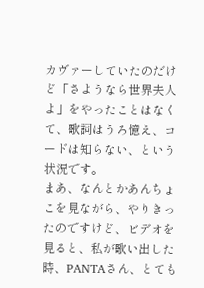カヴァーしていたのだけど「さようなら世界夫人よ」をやったことはなくて、歌詞はうろ憶え、コードは知らない、という状況です。
まあ、なんとかあんちょこを見ながら、やりきったのですけど、ビデオを見ると、私が歌い出した時、PANTAさん、とても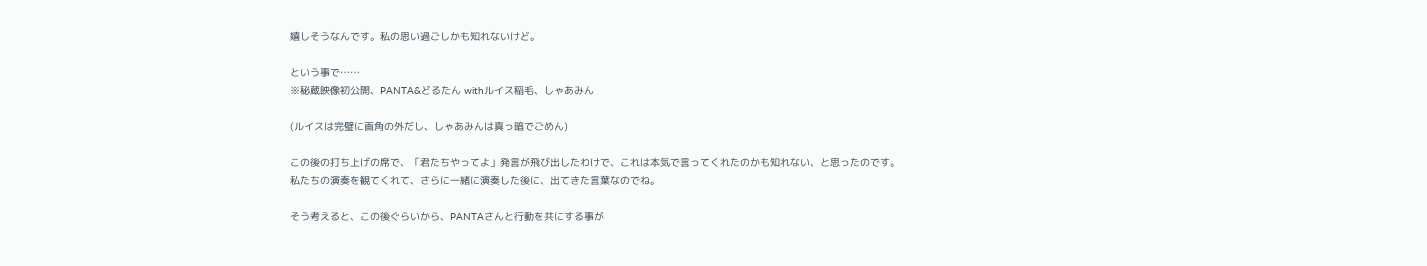嬉しそうなんです。私の思い過ごしかも知れないけど。

という事で……
※秘蔵映像初公開、PANTA&どるたん withルイス稲毛、しゃあみん

(ルイスは完璧に画角の外だし、しゃあみんは真っ暗でごめん)

この後の打ち上げの席で、「君たちやってよ」発言が飛び出したわけで、これは本気で言ってくれたのかも知れない、と思ったのです。
私たちの演奏を観てくれて、さらに一緒に演奏した後に、出てきた言葉なのでね。

そう考えると、この後ぐらいから、PANTAさんと行動を共にする事が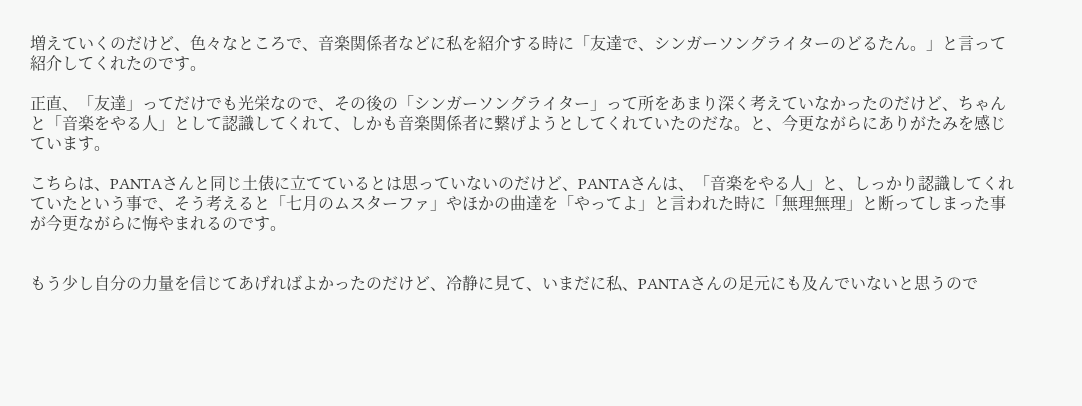増えていくのだけど、色々なところで、音楽関係者などに私を紹介する時に「友達で、シンガーソングライターのどるたん。」と言って紹介してくれたのです。

正直、「友達」ってだけでも光栄なので、その後の「シンガーソングライター」って所をあまり深く考えていなかったのだけど、ちゃんと「音楽をやる人」として認識してくれて、しかも音楽関係者に繋げようとしてくれていたのだな。と、今更ながらにありがたみを感じています。

こちらは、PANTAさんと同じ土俵に立てているとは思っていないのだけど、PANTAさんは、「音楽をやる人」と、しっかり認識してくれていたという事で、そう考えると「七月のムスターファ」やほかの曲達を「やってよ」と言われた時に「無理無理」と断ってしまった事が今更ながらに悔やまれるのです。


もう少し自分の力量を信じてあげればよかったのだけど、冷静に見て、いまだに私、PANTAさんの足元にも及んでいないと思うので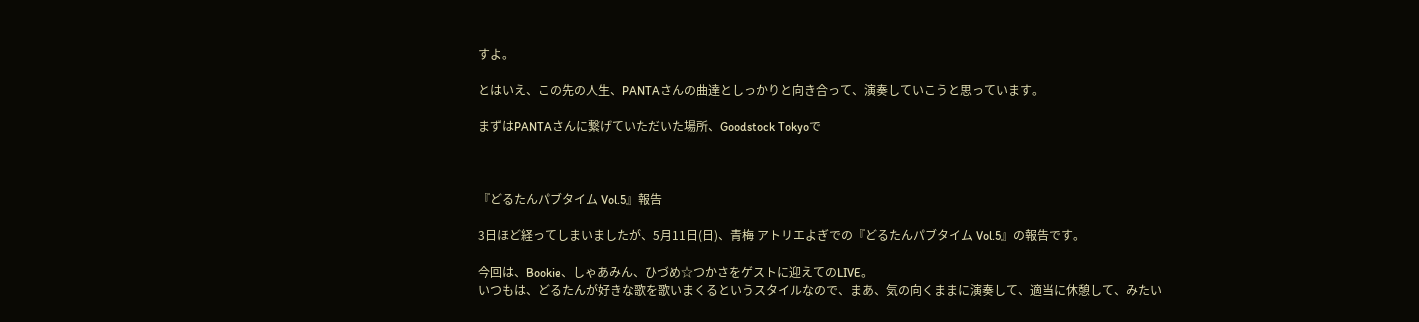すよ。

とはいえ、この先の人生、PANTAさんの曲達としっかりと向き合って、演奏していこうと思っています。

まずはPANTAさんに繋げていただいた場所、Goodstock Tokyoで



『どるたんパブタイム Vol.5』報告

3日ほど経ってしまいましたが、5月11日(日)、青梅 アトリエよぎでの『どるたんパブタイム Vol.5』の報告です。

今回は、Bookie、しゃあみん、ひづめ☆つかさをゲストに迎えてのLIVE。
いつもは、どるたんが好きな歌を歌いまくるというスタイルなので、まあ、気の向くままに演奏して、適当に休憩して、みたい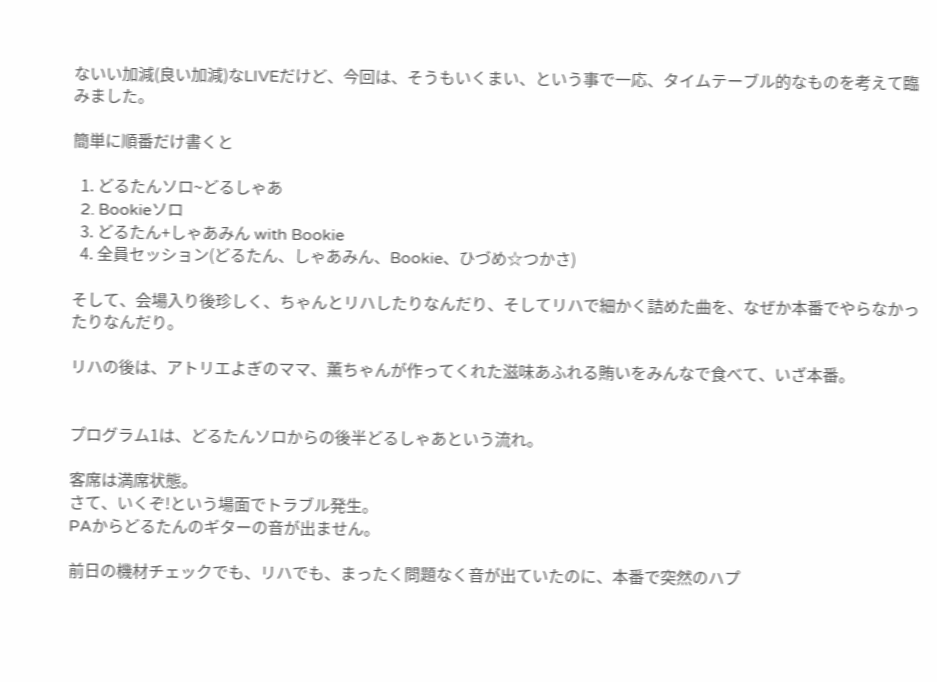ないい加減(良い加減)なLIVEだけど、今回は、そうもいくまい、という事で一応、タイムテーブル的なものを考えて臨みました。

簡単に順番だけ書くと

  1. どるたんソロ~どるしゃあ
  2. Bookieソロ
  3. どるたん+しゃあみん with Bookie
  4. 全員セッション(どるたん、しゃあみん、Bookie、ひづめ☆つかさ)

そして、会場入り後珍しく、ちゃんとリハしたりなんだり、そしてリハで細かく詰めた曲を、なぜか本番でやらなかったりなんだり。

リハの後は、アトリエよぎのママ、薫ちゃんが作ってくれた滋味あふれる賄いをみんなで食べて、いざ本番。


プログラム1は、どるたんソロからの後半どるしゃあという流れ。

客席は満席状態。
さて、いくぞ!という場面でトラブル発生。
PAからどるたんのギターの音が出ません。

前日の機材チェックでも、リハでも、まったく問題なく音が出ていたのに、本番で突然のハプ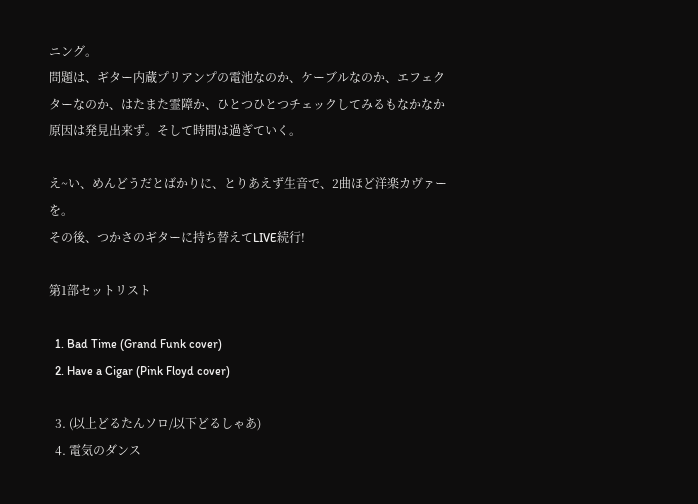ニング。
問題は、ギター内蔵プリアンプの電池なのか、ケーブルなのか、エフェクターなのか、はたまた霊障か、ひとつひとつチェックしてみるもなかなか原因は発見出来ず。そして時間は過ぎていく。

え~い、めんどうだとばかりに、とりあえず生音で、2曲ほど洋楽カヴァーを。
その後、つかさのギターに持ち替えてLIVE続行!

第1部セットリスト

  1. Bad Time (Grand Funk cover)
  2. Have a Cigar (Pink Floyd cover)

  3. (以上どるたんソロ/以下どるしゃあ)
  4. 電気のダンス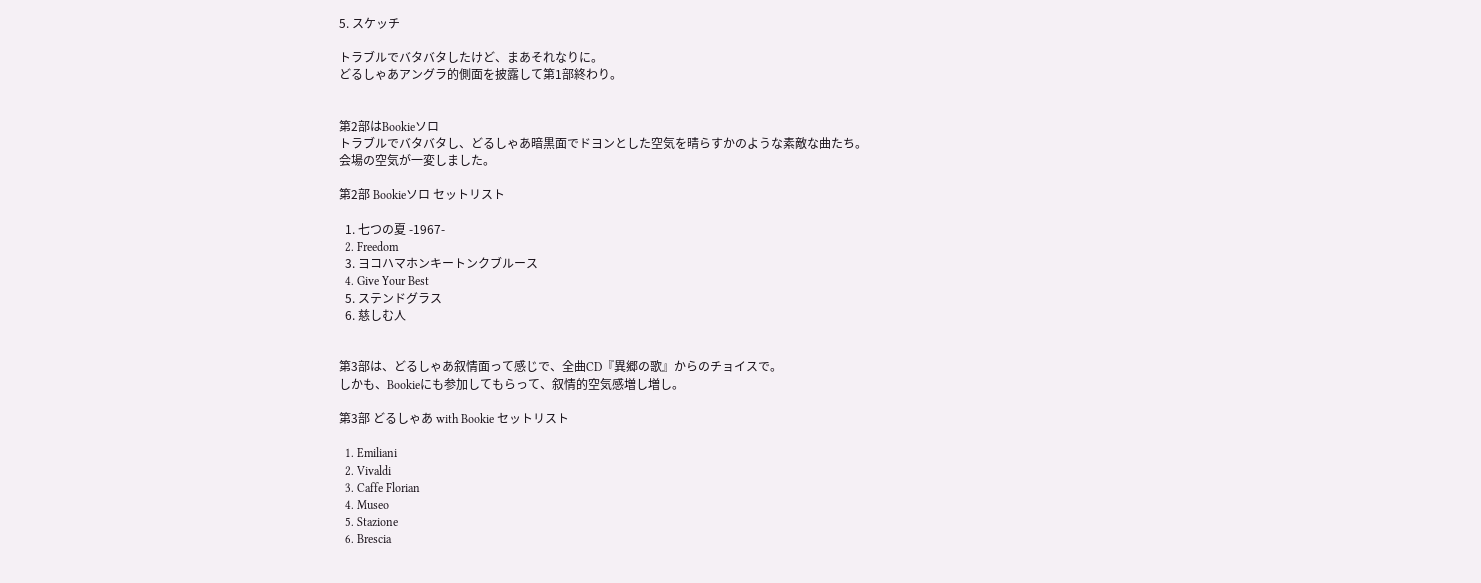5. スケッチ

トラブルでバタバタしたけど、まあそれなりに。
どるしゃあアングラ的側面を披露して第1部終わり。


第2部はBookieソロ
トラブルでバタバタし、どるしゃあ暗黒面でドヨンとした空気を晴らすかのような素敵な曲たち。
会場の空気が一変しました。

第2部 Bookieソロ セットリスト

  1. 七つの夏 -1967-
  2. Freedom
  3. ヨコハマホンキートンクブルース
  4. Give Your Best
  5. ステンドグラス
  6. 慈しむ人


第3部は、どるしゃあ叙情面って感じで、全曲CD『異郷の歌』からのチョイスで。
しかも、Bookieにも参加してもらって、叙情的空気感増し増し。

第3部 どるしゃあ with Bookie セットリスト

  1. Emiliani
  2. Vivaldi
  3. Caffe Florian
  4. Museo
  5. Stazione
  6. Brescia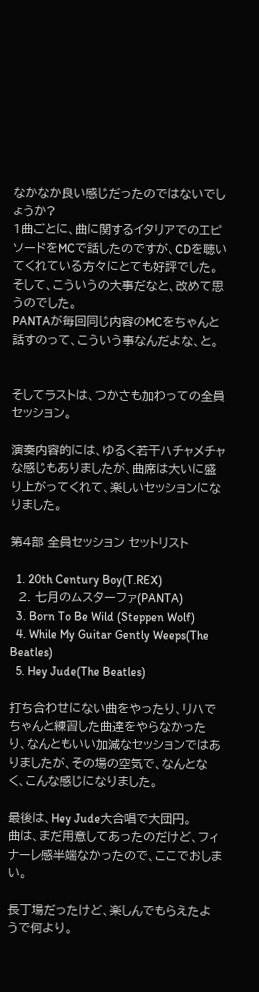なかなか良い感じだったのではないでしょうか?
1曲ごとに、曲に関するイタリアでのエピソードをMCで話したのですが、CDを聴いてくれている方々にとても好評でした。そして、こういうの大事だなと、改めて思うのでした。
PANTAが毎回同じ内容のMCをちゃんと話すのって、こういう事なんだよな、と。


そしてラストは、つかさも加わっての全員セッション。

演奏内容的には、ゆるく若干ハチャメチャな感じもありましたが、曲席は大いに盛り上がってくれて、楽しいセッションになりました。

第4部 全員セッション セットリスト

  1. 20th Century Boy(T.REX)
  2. 七月のムスターファ(PANTA)
  3. Born To Be Wild (Steppen Wolf)
  4. While My Guitar Gently Weeps(The Beatles)
  5. Hey Jude(The Beatles)

打ち合わせにない曲をやったり、リハでちゃんと練習した曲達をやらなかったり、なんともいい加減なセッションではありましたが、その場の空気で、なんとなく、こんな感じになりました。

最後は、Hey Jude大合唱で大団円。
曲は、まだ用意してあったのだけど、フィナーレ感半端なかったので、ここでおしまい。

長丁場だったけど、楽しんでもらえたようで何より。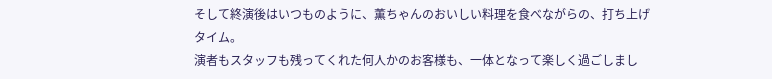そして終演後はいつものように、薫ちゃんのおいしい料理を食べながらの、打ち上げタイム。
演者もスタッフも残ってくれた何人かのお客様も、一体となって楽しく過ごしまし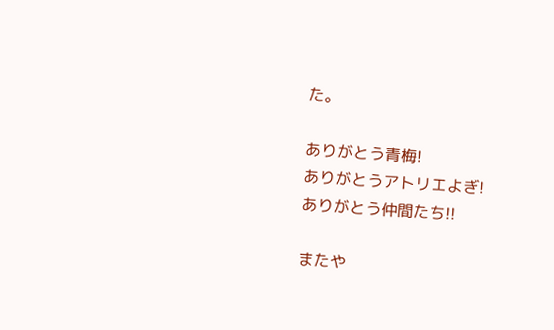た。

ありがとう青梅!
ありがとうアトリエよぎ!
ありがとう仲間たち!!

またや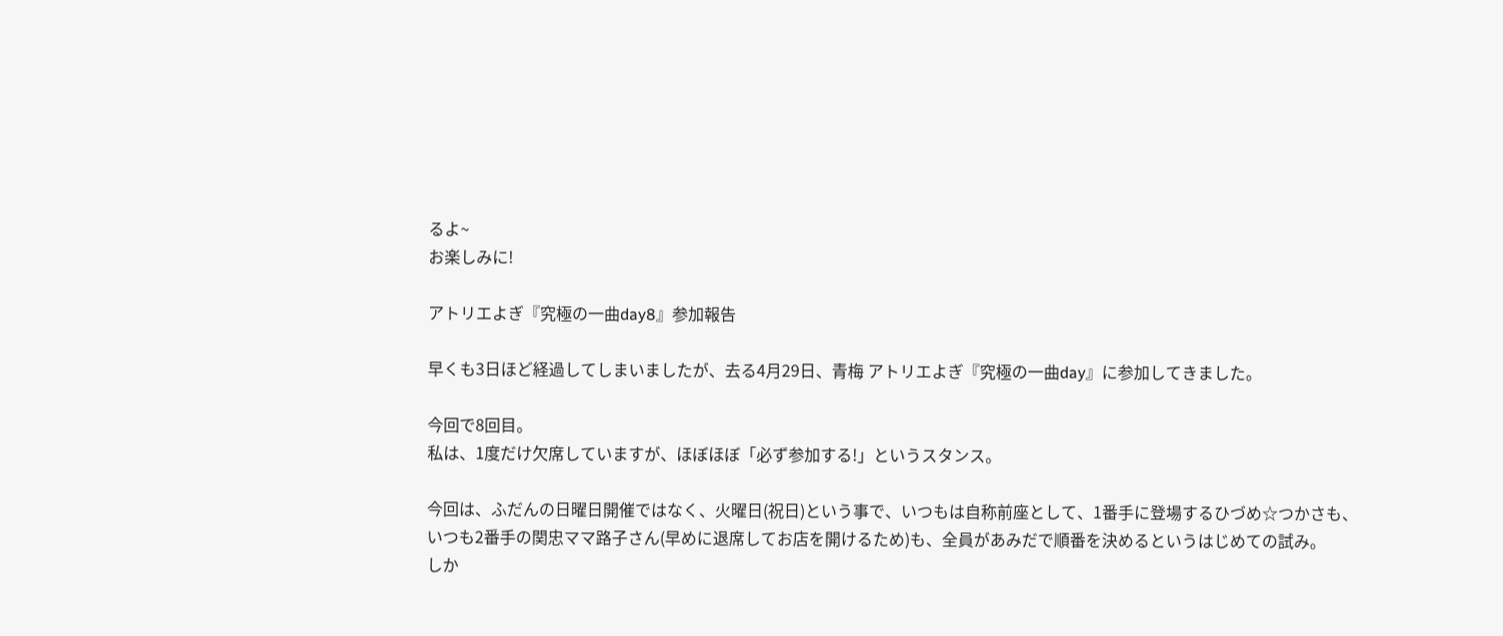るよ~
お楽しみに!

アトリエよぎ『究極の一曲day8』参加報告

早くも3日ほど経過してしまいましたが、去る4月29日、青梅 アトリエよぎ『究極の一曲day』に参加してきました。

今回で8回目。
私は、1度だけ欠席していますが、ほぼほぼ「必ず参加する!」というスタンス。

今回は、ふだんの日曜日開催ではなく、火曜日(祝日)という事で、いつもは自称前座として、1番手に登場するひづめ☆つかさも、いつも2番手の関忠ママ路子さん(早めに退席してお店を開けるため)も、全員があみだで順番を決めるというはじめての試み。
しか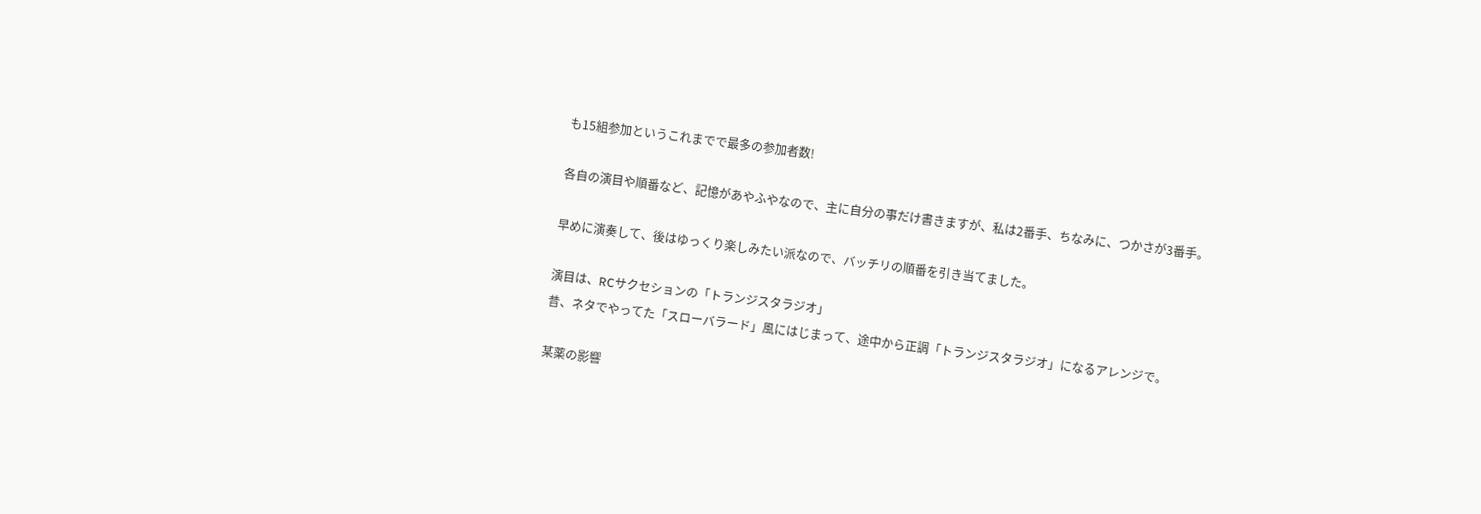も15組参加というこれまでで最多の参加者数!

各自の演目や順番など、記憶があやふやなので、主に自分の事だけ書きますが、私は2番手、ちなみに、つかさが3番手。

早めに演奏して、後はゆっくり楽しみたい派なので、バッチリの順番を引き当てました。

演目は、RCサクセションの「トランジスタラジオ」
昔、ネタでやってた「スローバラード」風にはじまって、途中から正調「トランジスタラジオ」になるアレンジで。

某薬の影響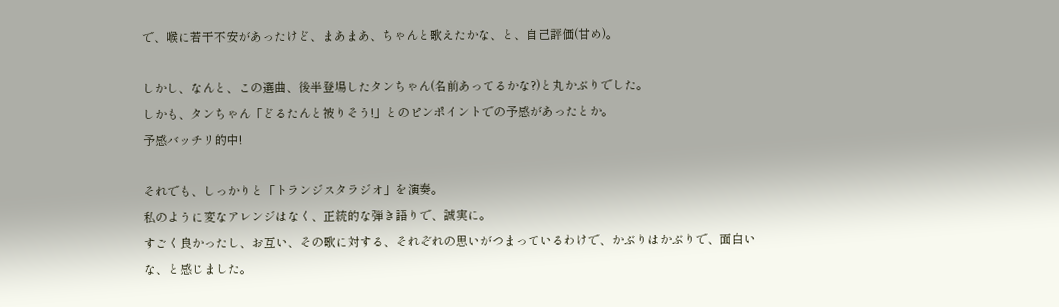で、喉に若干不安があったけど、まあまあ、ちゃんと歌えたかな、と、自己評価(甘め)。

しかし、なんと、この選曲、後半登場したタンちゃん(名前あってるかな?)と丸かぶりでした。
しかも、タンちゃん「どるたんと被りそう!」とのピンポイントでの予感があったとか。
予感バッチリ的中!

それでも、しっかりと「トランジスタラジオ」を演奏。
私のように変なアレンジはなく、正統的な弾き語りで、誠実に。
すごく良かったし、お互い、その歌に対する、それぞれの思いがつまっているわけで、かぶりはかぶりで、面白いな、と感じました。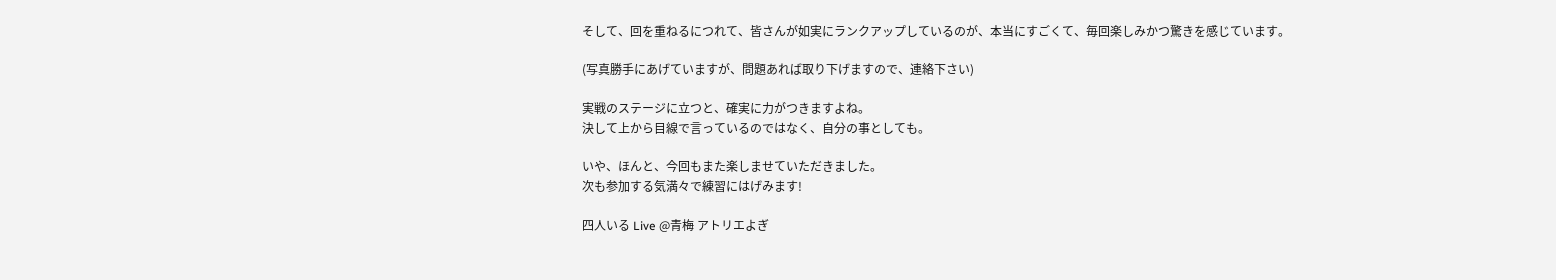そして、回を重ねるにつれて、皆さんが如実にランクアップしているのが、本当にすごくて、毎回楽しみかつ驚きを感じています。

(写真勝手にあげていますが、問題あれば取り下げますので、連絡下さい)

実戦のステージに立つと、確実に力がつきますよね。
決して上から目線で言っているのではなく、自分の事としても。

いや、ほんと、今回もまた楽しませていただきました。
次も参加する気満々で練習にはげみます!

四人いる Live @青梅 アトリエよぎ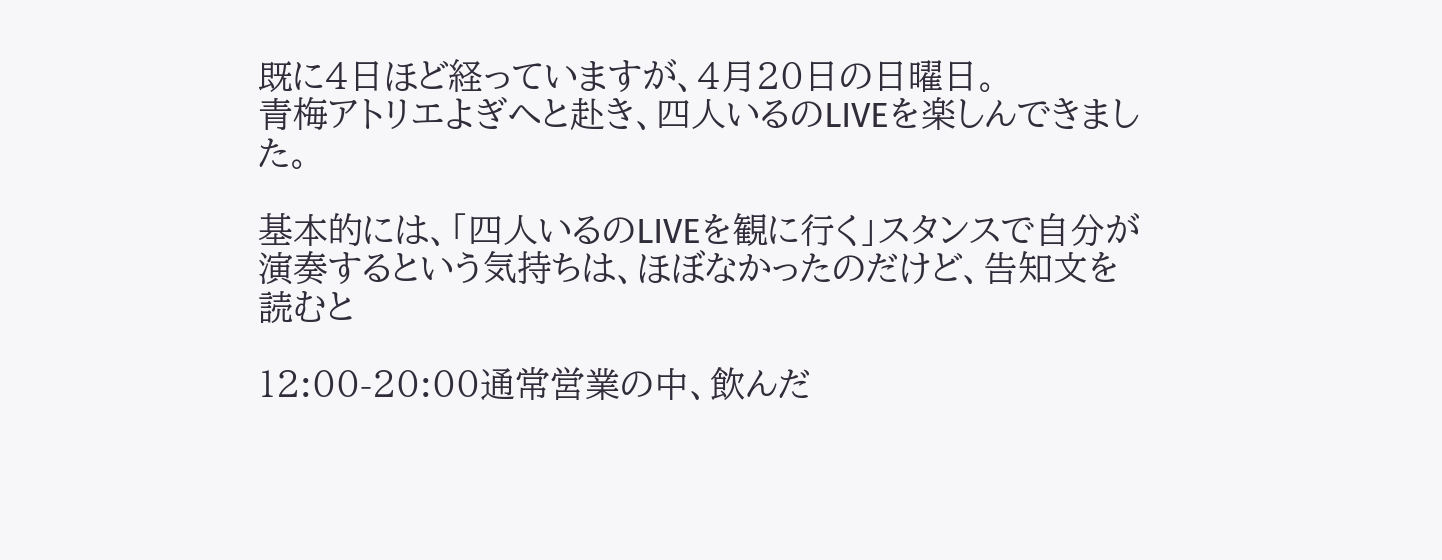既に4日ほど経っていますが、4月20日の日曜日。
青梅アトリエよぎへと赴き、四人いるのLIVEを楽しんできました。

基本的には、「四人いるのLIVEを観に行く」スタンスで自分が演奏するという気持ちは、ほぼなかったのだけど、告知文を読むと

12:00-20:00通常営業の中、飲んだ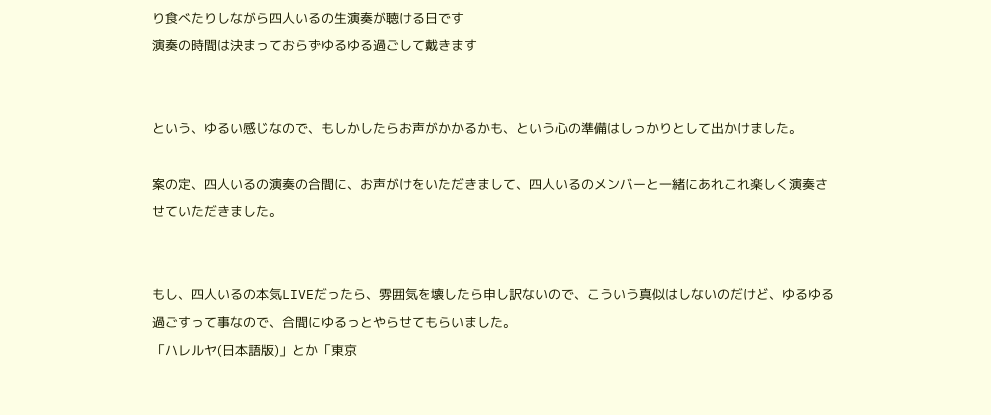り食べたりしながら四人いるの生演奏が聴ける日です
演奏の時間は決まっておらずゆるゆる過ごして戴きます


という、ゆるい感じなので、もしかしたらお声がかかるかも、という心の準備はしっかりとして出かけました。

案の定、四人いるの演奏の合間に、お声がけをいただきまして、四人いるのメンバーと一緒にあれこれ楽しく演奏させていただきました。


もし、四人いるの本気LIVEだったら、雰囲気を壊したら申し訳ないので、こういう真似はしないのだけど、ゆるゆる過ごすって事なので、合間にゆるっとやらせてもらいました。
「ハレルヤ(日本語版)」とか「東京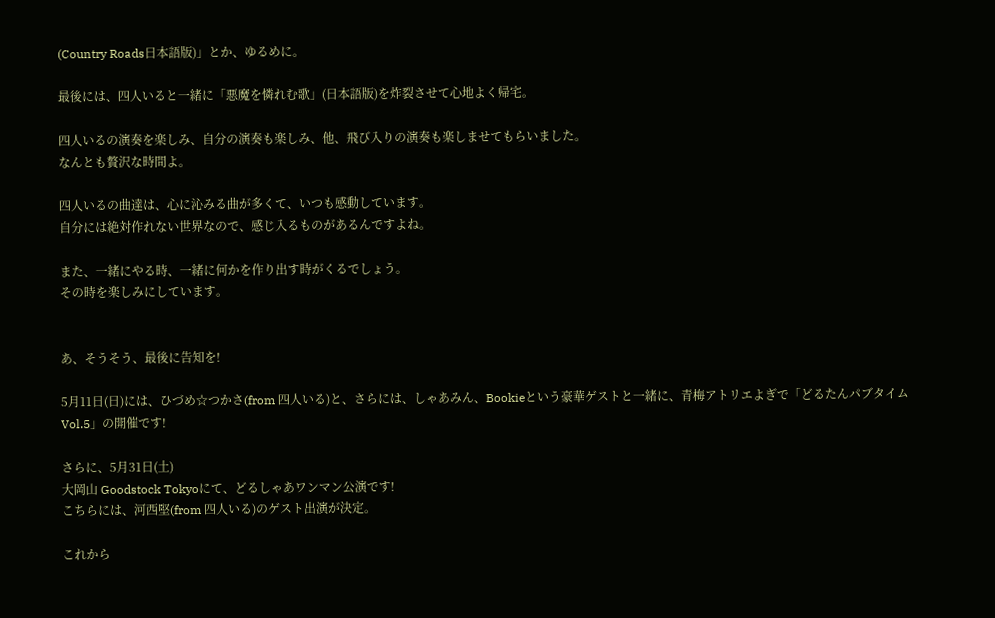(Country Roads日本語版)」とか、ゆるめに。

最後には、四人いると一緒に「悪魔を憐れむ歌」(日本語版)を炸裂させて心地よく帰宅。

四人いるの演奏を楽しみ、自分の演奏も楽しみ、他、飛び入りの演奏も楽しませてもらいました。
なんとも贅沢な時間よ。

四人いるの曲達は、心に沁みる曲が多くて、いつも感動しています。
自分には絶対作れない世界なので、感じ入るものがあるんですよね。

また、一緒にやる時、一緒に何かを作り出す時がくるでしょう。
その時を楽しみにしています。


あ、そうそう、最後に告知を!

5月11日(日)には、ひづめ☆つかさ(from 四人いる)と、さらには、しゃあみん、Bookieという豪華ゲストと一緒に、青梅アトリエよぎで「どるたんパブタイム Vol.5」の開催です!

さらに、5月31日(土)
大岡山 Goodstock Tokyoにて、どるしゃあワンマン公演です!
こちらには、河西堅(from 四人いる)のゲスト出演が決定。

これから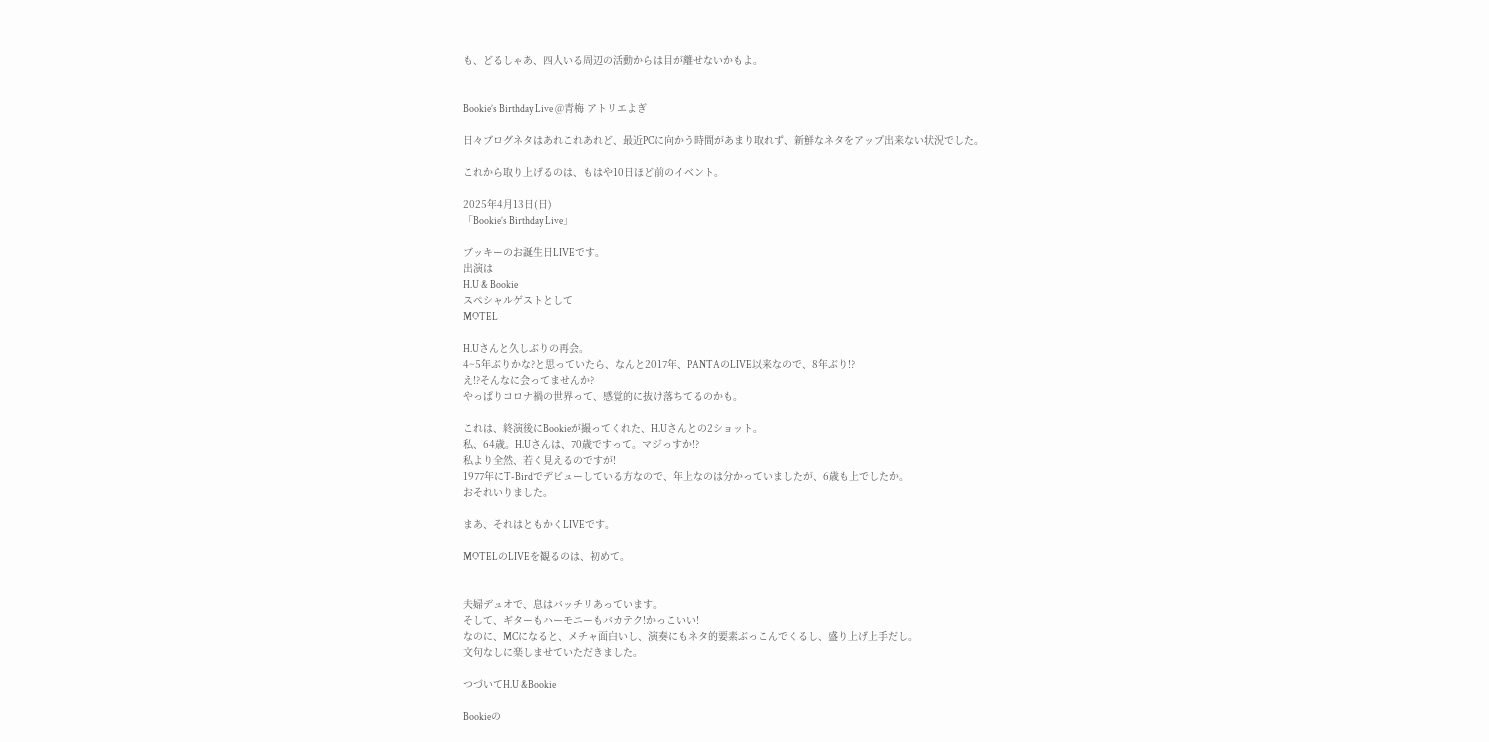も、どるしゃあ、四人いる周辺の活動からは目が離せないかもよ。


Bookie’s Birthday Live @青梅 アトリエよぎ

日々ブログネタはあれこれあれど、最近PCに向かう時間があまり取れず、新鮮なネタをアップ出来ない状況でした。

これから取り上げるのは、もはや10日ほど前のイベント。

2025年4月13日(日)
「Bookie’s Birthday Live」

ブッキーのお誕生日LIVEです。
出演は
H.U & Bookie
スペシャルゲストとして
MOTEL

H.Uさんと久しぶりの再会。
4~5年ぶりかな?と思っていたら、なんと2017年、PANTAのLIVE以来なので、8年ぶり!?
え!?そんなに会ってませんか?
やっぱりコロナ禍の世界って、感覚的に抜け落ちてるのかも。

これは、終演後にBookieが撮ってくれた、H.Uさんとの2ショット。
私、64歳。H.Uさんは、70歳ですって。マジっすか!?
私より全然、若く見えるのですが!
1977年にT-Birdでデビューしている方なので、年上なのは分かっていましたが、6歳も上でしたか。
おそれいりました。

まあ、それはともかくLIVEです。

MOTELのLIVEを観るのは、初めて。


夫婦デュオで、息はバッチリあっています。
そして、ギターもハーモニーもバカテク!かっこいい!
なのに、MCになると、メチャ面白いし、演奏にもネタ的要素ぶっこんでくるし、盛り上げ上手だし。
文句なしに楽しませていただきました。

つづいてH.U &Bookie

Bookieの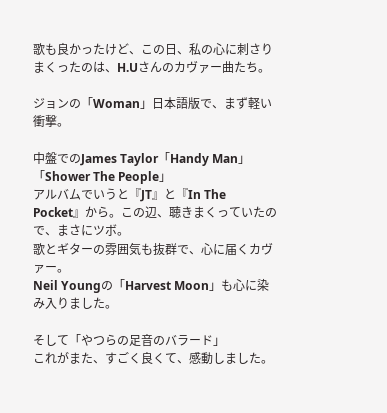歌も良かったけど、この日、私の心に刺さりまくったのは、H.Uさんのカヴァー曲たち。

ジョンの「Woman」日本語版で、まず軽い衝撃。

中盤でのJames Taylor「Handy Man」「Shower The People」
アルバムでいうと『JT』と『In The Pocket』から。この辺、聴きまくっていたので、まさにツボ。
歌とギターの雰囲気も抜群で、心に届くカヴァー。
Neil Youngの「Harvest Moon」も心に染み入りました。

そして「やつらの足音のバラード」
これがまた、すごく良くて、感動しました。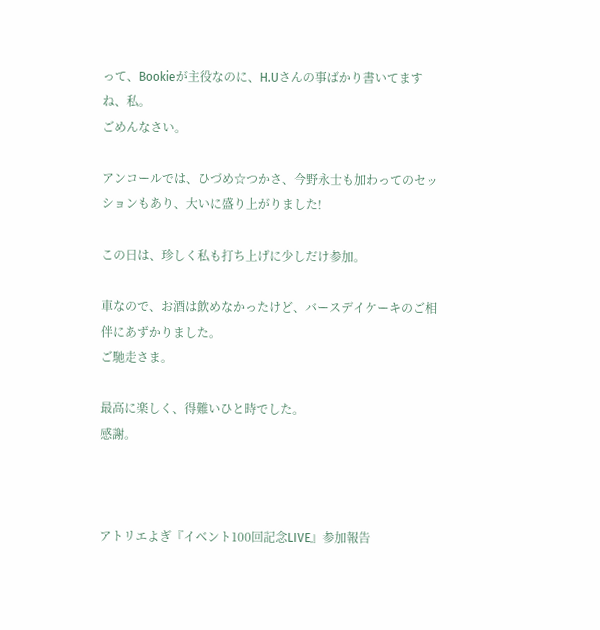って、Bookieが主役なのに、H.Uさんの事ばかり書いてますね、私。
ごめんなさい。

アンコールでは、ひづめ☆つかさ、今野永士も加わってのセッションもあり、大いに盛り上がりました!

この日は、珍しく私も打ち上げに少しだけ参加。

車なので、お酒は飲めなかったけど、バースデイケーキのご相伴にあずかりました。
ご馳走さま。

最高に楽しく、得難いひと時でした。
感謝。



アトリエよぎ『イベント100回記念LIVE』参加報告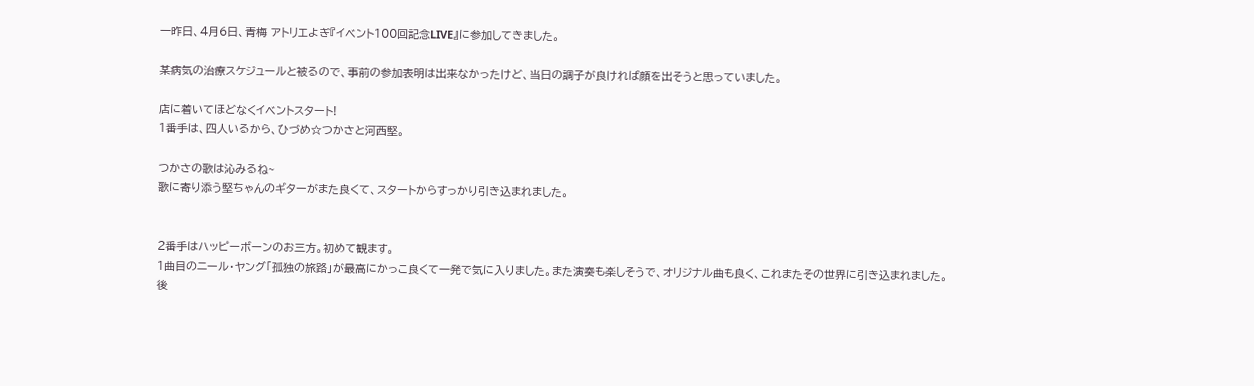一昨日、4月6日、青梅 アトリエよぎ『イベント100回記念LIVE』に参加してきました。

某病気の治療スケジュールと被るので、事前の参加表明は出来なかったけど、当日の調子が良ければ顔を出そうと思っていました。

店に着いてほどなくイベントスタート!
1番手は、四人いるから、ひづめ☆つかさと河西堅。

つかさの歌は沁みるね~
歌に寄り添う堅ちゃんのギターがまた良くて、スタートからすっかり引き込まれました。


2番手はハッピーボーンのお三方。初めて観ます。
1曲目のニール・ヤング「孤独の旅路」が最高にかっこ良くて一発で気に入りました。また演奏も楽しそうで、オリジナル曲も良く、これまたその世界に引き込まれました。
後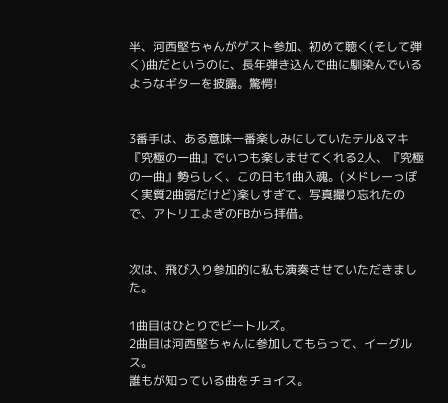半、河西堅ちゃんがゲスト参加、初めて聴く(そして弾く)曲だというのに、長年弾き込んで曲に馴染んでいるようなギターを披露。驚愕!


3番手は、ある意味一番楽しみにしていたテル&マキ
『究極の一曲』でいつも楽しませてくれる2人、『究極の一曲』勢らしく、この日も1曲入魂。(メドレーっぽく実質2曲弱だけど)楽しすぎて、写真撮り忘れたので、アトリエよぎのFBから拝借。


次は、飛び入り参加的に私も演奏させていただきました。

1曲目はひとりでビートルズ。
2曲目は河西堅ちゃんに参加してもらって、イーグルス。
誰もが知っている曲をチョイス。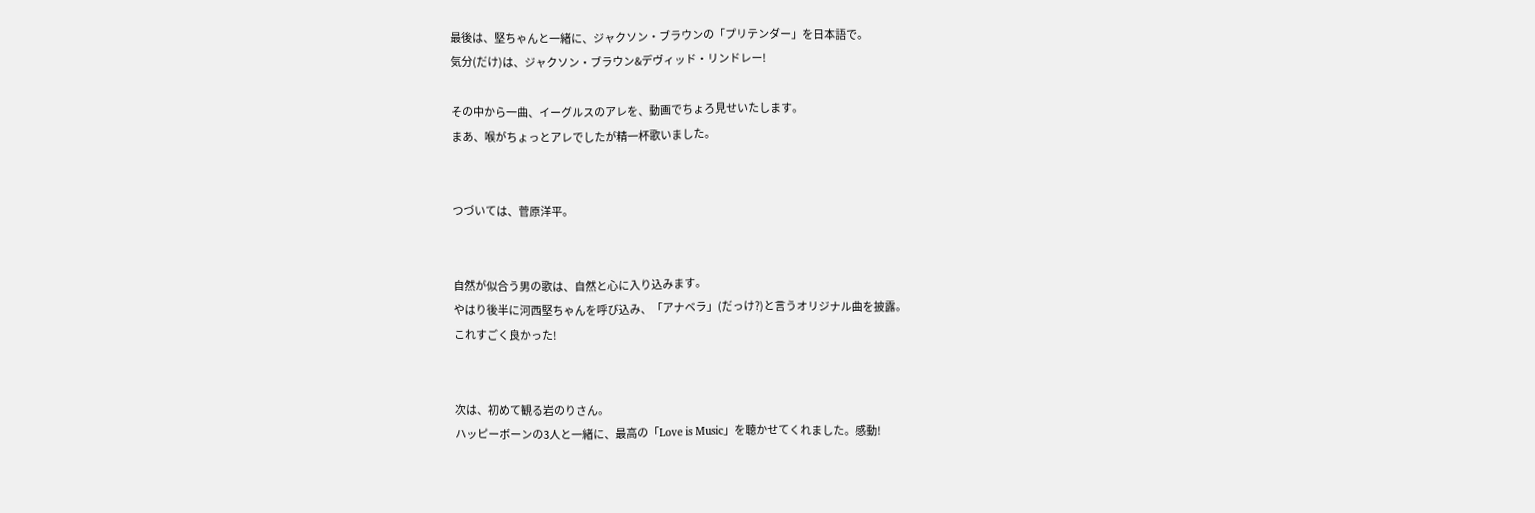最後は、堅ちゃんと一緒に、ジャクソン・ブラウンの「プリテンダー」を日本語で。
気分(だけ)は、ジャクソン・ブラウン&デヴィッド・リンドレー!

その中から一曲、イーグルスのアレを、動画でちょろ見せいたします。
まあ、喉がちょっとアレでしたが精一杯歌いました。


つづいては、菅原洋平。


自然が似合う男の歌は、自然と心に入り込みます。
やはり後半に河西堅ちゃんを呼び込み、「アナベラ」(だっけ?)と言うオリジナル曲を披露。
これすごく良かった!


次は、初めて観る岩のりさん。
ハッピーボーンの3人と一緒に、最高の「Love is Music」を聴かせてくれました。感動!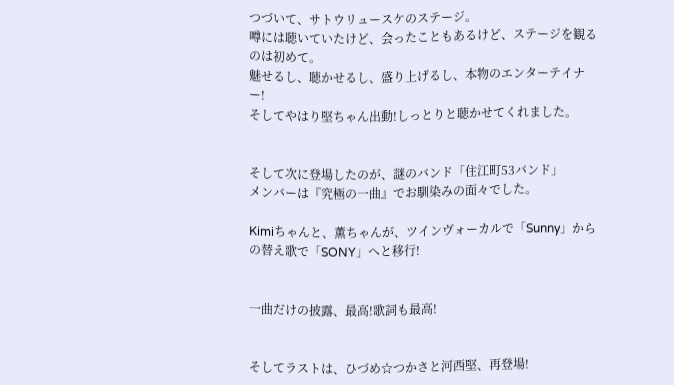つづいて、サトウリュースケのステージ。
噂には聴いていたけど、会ったこともあるけど、ステージを観るのは初めて。
魅せるし、聴かせるし、盛り上げるし、本物のエンターテイナー!
そしてやはり堅ちゃん出動!しっとりと聴かせてくれました。


そして次に登場したのが、謎のバンド「住江町53バンド」
メンバーは『究極の一曲』でお馴染みの面々でした。

Kimiちゃんと、薫ちゃんが、ツインヴォーカルで「Sunny」からの替え歌で「SONY」へと移行!


一曲だけの披露、最高!歌詞も最高!


そしてラストは、ひづめ☆つかさと河西堅、再登場!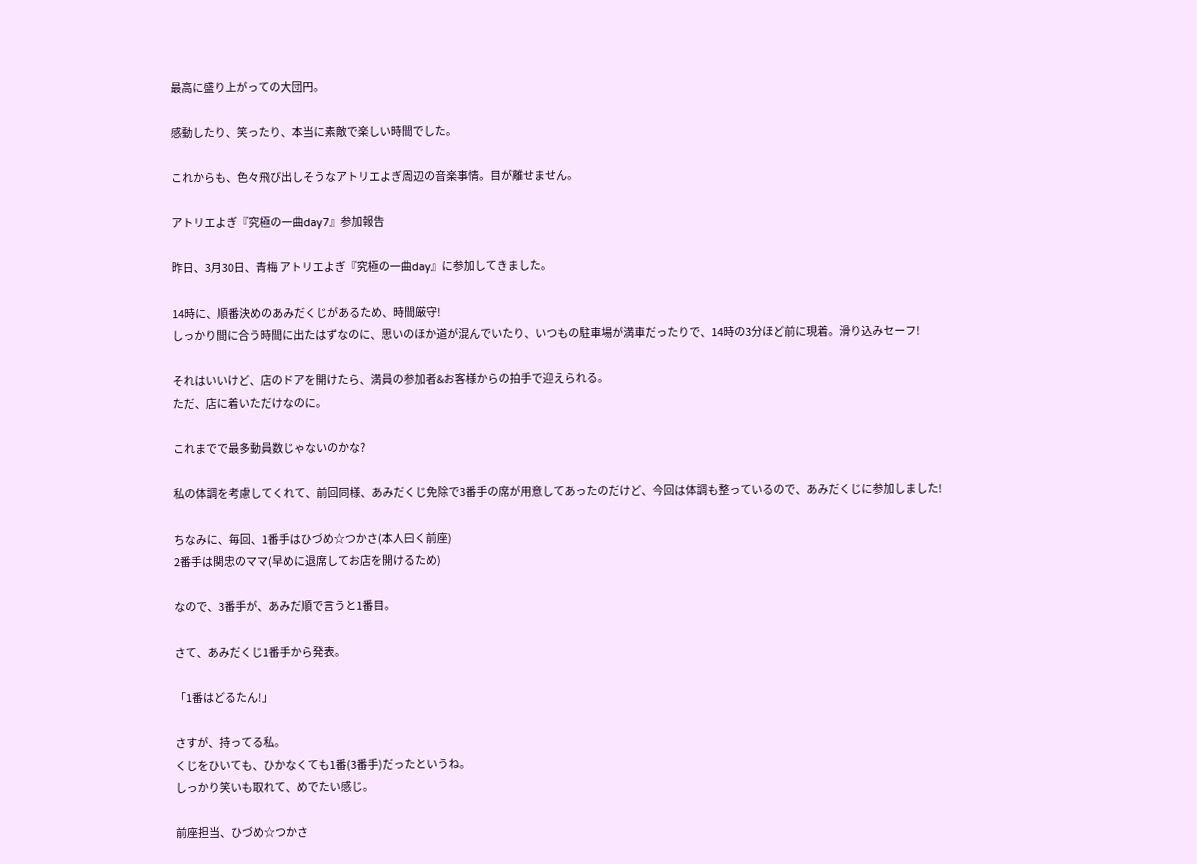最高に盛り上がっての大団円。

感動したり、笑ったり、本当に素敵で楽しい時間でした。

これからも、色々飛び出しそうなアトリエよぎ周辺の音楽事情。目が離せません。

アトリエよぎ『究極の一曲day7』参加報告

昨日、3月30日、青梅 アトリエよぎ『究極の一曲day』に参加してきました。

14時に、順番決めのあみだくじがあるため、時間厳守!
しっかり間に合う時間に出たはずなのに、思いのほか道が混んでいたり、いつもの駐車場が満車だったりで、14時の3分ほど前に現着。滑り込みセーフ!

それはいいけど、店のドアを開けたら、満員の参加者&お客様からの拍手で迎えられる。
ただ、店に着いただけなのに。

これまでで最多動員数じゃないのかな?

私の体調を考慮してくれて、前回同様、あみだくじ免除で3番手の席が用意してあったのだけど、今回は体調も整っているので、あみだくじに参加しました!

ちなみに、毎回、1番手はひづめ☆つかさ(本人曰く前座)
2番手は関忠のママ(早めに退席してお店を開けるため)

なので、3番手が、あみだ順で言うと1番目。

さて、あみだくじ1番手から発表。

「1番はどるたん!」

さすが、持ってる私。
くじをひいても、ひかなくても1番(3番手)だったというね。
しっかり笑いも取れて、めでたい感じ。

前座担当、ひづめ☆つかさ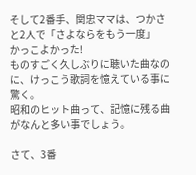そして2番手、関忠ママは、つかさと2人で「さよならをもう一度」
かっこよかった!
ものすごく久しぶりに聴いた曲なのに、けっこう歌詞を憶えている事に驚く。
昭和のヒット曲って、記憶に残る曲がなんと多い事でしょう。

さて、3番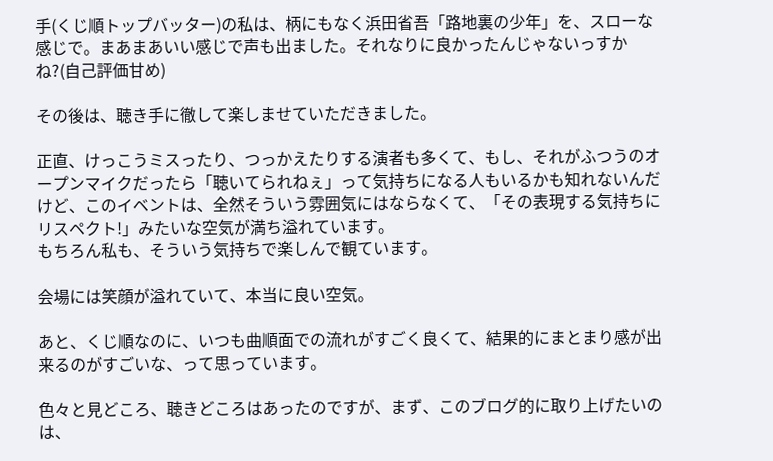手(くじ順トップバッター)の私は、柄にもなく浜田省吾「路地裏の少年」を、スローな感じで。まあまあいい感じで声も出ました。それなりに良かったんじゃないっすかね?(自己評価甘め)

その後は、聴き手に徹して楽しませていただきました。

正直、けっこうミスったり、つっかえたりする演者も多くて、もし、それがふつうのオープンマイクだったら「聴いてられねぇ」って気持ちになる人もいるかも知れないんだけど、このイベントは、全然そういう雰囲気にはならなくて、「その表現する気持ちにリスペクト!」みたいな空気が満ち溢れています。
もちろん私も、そういう気持ちで楽しんで観ています。

会場には笑顔が溢れていて、本当に良い空気。

あと、くじ順なのに、いつも曲順面での流れがすごく良くて、結果的にまとまり感が出来るのがすごいな、って思っています。

色々と見どころ、聴きどころはあったのですが、まず、このブログ的に取り上げたいのは、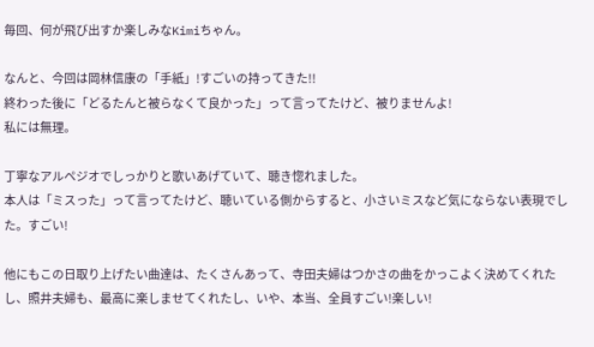毎回、何が飛び出すか楽しみなKimiちゃん。

なんと、今回は岡林信康の「手紙」!すごいの持ってきた!!
終わった後に「どるたんと被らなくて良かった」って言ってたけど、被りませんよ!
私には無理。

丁寧なアルペジオでしっかりと歌いあげていて、聴き惚れました。
本人は「ミスった」って言ってたけど、聴いている側からすると、小さいミスなど気にならない表現でした。すごい!

他にもこの日取り上げたい曲達は、たくさんあって、寺田夫婦はつかさの曲をかっこよく決めてくれたし、照井夫婦も、最高に楽しませてくれたし、いや、本当、全員すごい!楽しい!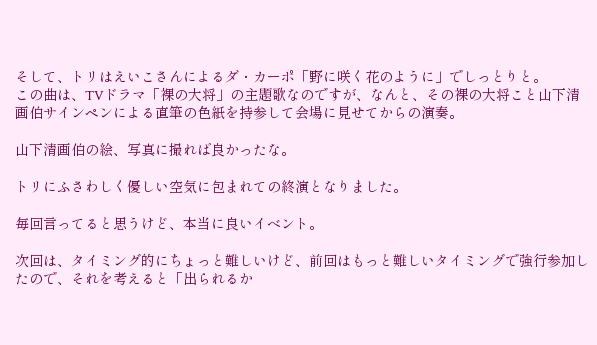そして、トリはえいこさんによるダ・カーポ「野に咲く花のように」でしっとりと。
この曲は、TVドラマ「裸の大将」の主題歌なのですが、なんと、その裸の大将こと山下清画伯サインペンによる直筆の色紙を持参して会場に見せてからの演奏。

山下清画伯の絵、写真に撮れば良かったな。

トリにふさわしく優しい空気に包まれての終演となりました。

毎回言ってると思うけど、本当に良いイベント。

次回は、タイミング的にちょっと難しいけど、前回はもっと難しいタイミングで強行参加したので、それを考えると「出られるか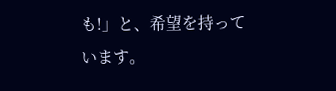も!」と、希望を持っています。